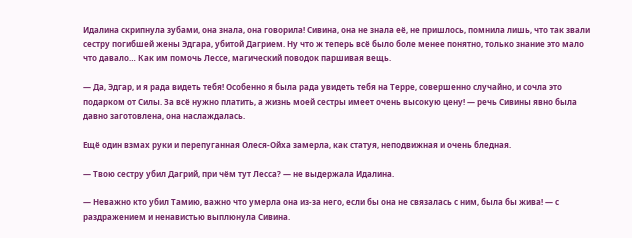Идалина скрипнула зубами, она знала, она говорила! Сивина, она не знала её, не пришлось, помнила лишь, что так звали сестру погибшей жены Эдгара, убитой Дагрием. Ну что ж теперь всё было боле менее понятно, только знание это мало что давало… Как им помочь Лессе, магический поводок паршивая вещь.

— Да, Эдгар, и я рада видеть тебя! Особенно я была рада увидеть тебя на Терре, совершенно случайно, и сочла это подарком от Силы. За всё нужно платить, а жизнь моей сестры имеет очень высокую цену! — речь Сивины явно была давно заготовлена, она наслаждалась.

Ещё один взмах руки и перепуганная Олеся-Ойха замерла, как статуя, неподвижная и очень бледная.

— Твою сестру убил Дагрий, при чём тут Лесса? — не выдержала Идалина.

— Неважно кто убил Тамию, важно что умерла она из-за него, если бы она не связалась с ним, была бы жива! — с раздражением и ненавистью выплюнула Сивина.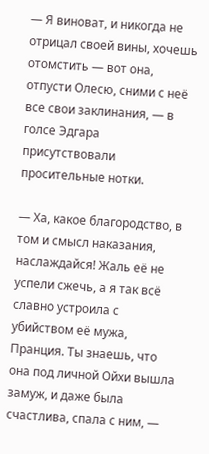— Я виноват, и никогда не отрицал своей вины, хочешь отомстить — вот она, отпусти Олесю, сними с неё все свои заклинания, — в голсе Эдгара присутствовали просительные нотки.

— Ха, какое благородство, в том и смысл наказания, наслаждайся! Жаль её не успели сжечь, а я так всё славно устроила с убийством её мужа, Пранция. Ты знаешь, что она под личной Ойхи вышла замуж, и даже была счастлива, спала с ним, —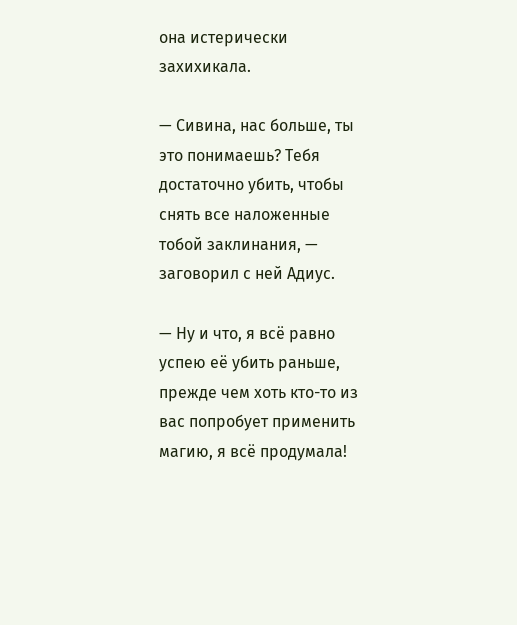она истерически захихикала.

— Сивина, нас больше, ты это понимаешь? Тебя достаточно убить, чтобы снять все наложенные тобой заклинания, — заговорил с ней Адиус.

— Ну и что, я всё равно успею её убить раньше, прежде чем хоть кто-то из вас попробует применить магию, я всё продумала!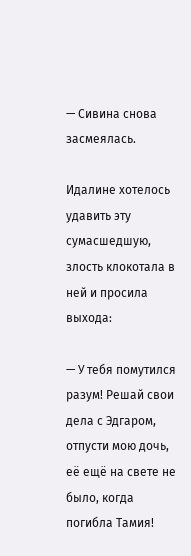— Сивина снова засмеялась.

Идалине хотелось удавить эту сумасшедшую, злость клокотала в ней и просила выхода:

— У тебя помутился разум! Решай свои дела с Эдгаром, отпусти мою дочь, её ещё на свете не было, когда погибла Тамия!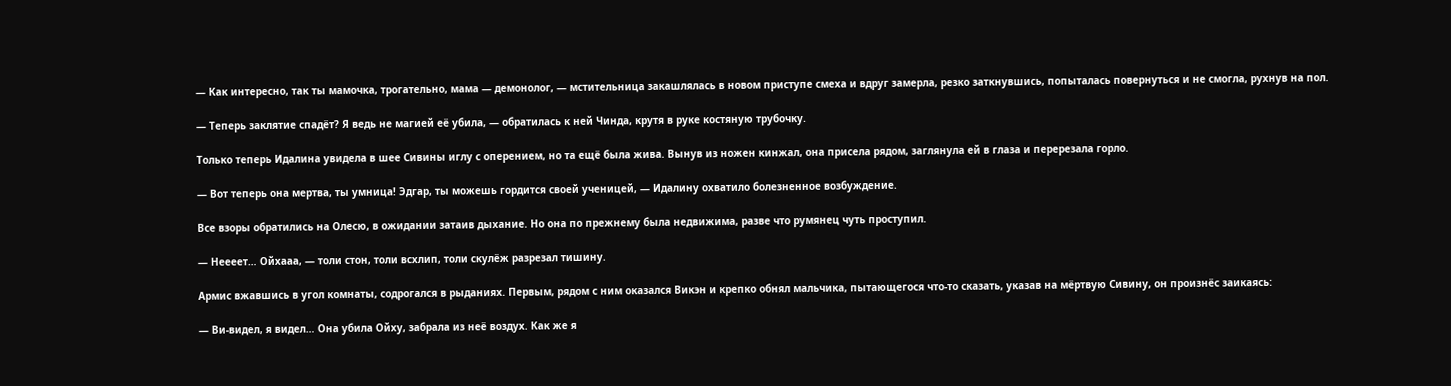— Как интересно, так ты мамочка, трогательно, мама — демонолог, — мстительница закашлялась в новом приступе смеха и вдруг замерла, резко заткнувшись, попыталась повернуться и не смогла, рухнув на пол.

— Теперь заклятие спадёт? Я ведь не магией её убила, — обратилась к ней Чинда, крутя в руке костяную трубочку.

Только теперь Идалина увидела в шее Сивины иглу с оперением, но та ещё была жива. Вынув из ножен кинжал, она присела рядом, заглянула ей в глаза и перерезала горло.

— Вот теперь она мертва, ты умница! Эдгар, ты можешь гордится своей ученицей, — Идалину охватило болезненное возбуждение.

Все взоры обратились на Олесю, в ожидании затаив дыхание. Но она по прежнему была недвижима, разве что румянец чуть проступил.

— Неееет… Ойхааа, — толи стон, толи всхлип, толи скулёж разрезал тишину.

Армис вжавшись в угол комнаты, содрогался в рыданиях. Первым, рядом с ним оказался Викэн и крепко обнял мальчика, пытающегося что-то сказать, указав на мёртвую Сивину, он произнёс заикаясь:

— Ви-видел, я видел… Она убила Ойху, забрала из неё воздух. Как же я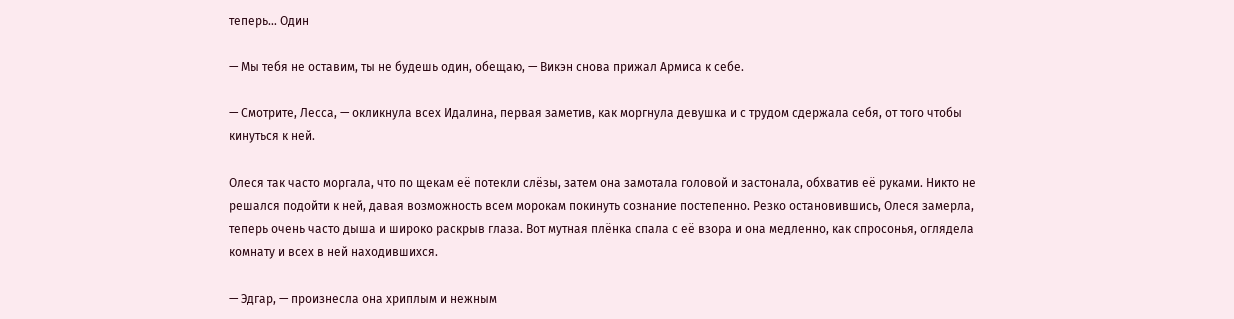теперь… Один

— Мы тебя не оставим, ты не будешь один, обещаю, — Викэн снова прижал Армиса к себе.

— Смотрите, Лесса, — окликнула всех Идалина, первая заметив, как моргнула девушка и с трудом сдержала себя, от того чтобы кинуться к ней.

Олеся так часто моргала, что по щекам её потекли слёзы, затем она замотала головой и застонала, обхватив её руками. Никто не решался подойти к ней, давая возможность всем морокам покинуть сознание постепенно. Резко остановившись, Олеся замерла, теперь очень часто дыша и широко раскрыв глаза. Вот мутная плёнка спала с её взора и она медленно, как спросонья, оглядела комнату и всех в ней находившихся.

— Эдгар, — произнесла она хриплым и нежным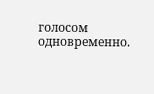голосом одновременно.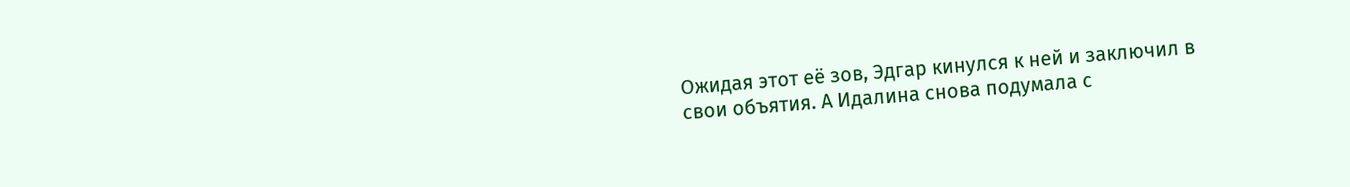Ожидая этот её зов, Эдгар кинулся к ней и заключил в свои объятия. А Идалина снова подумала с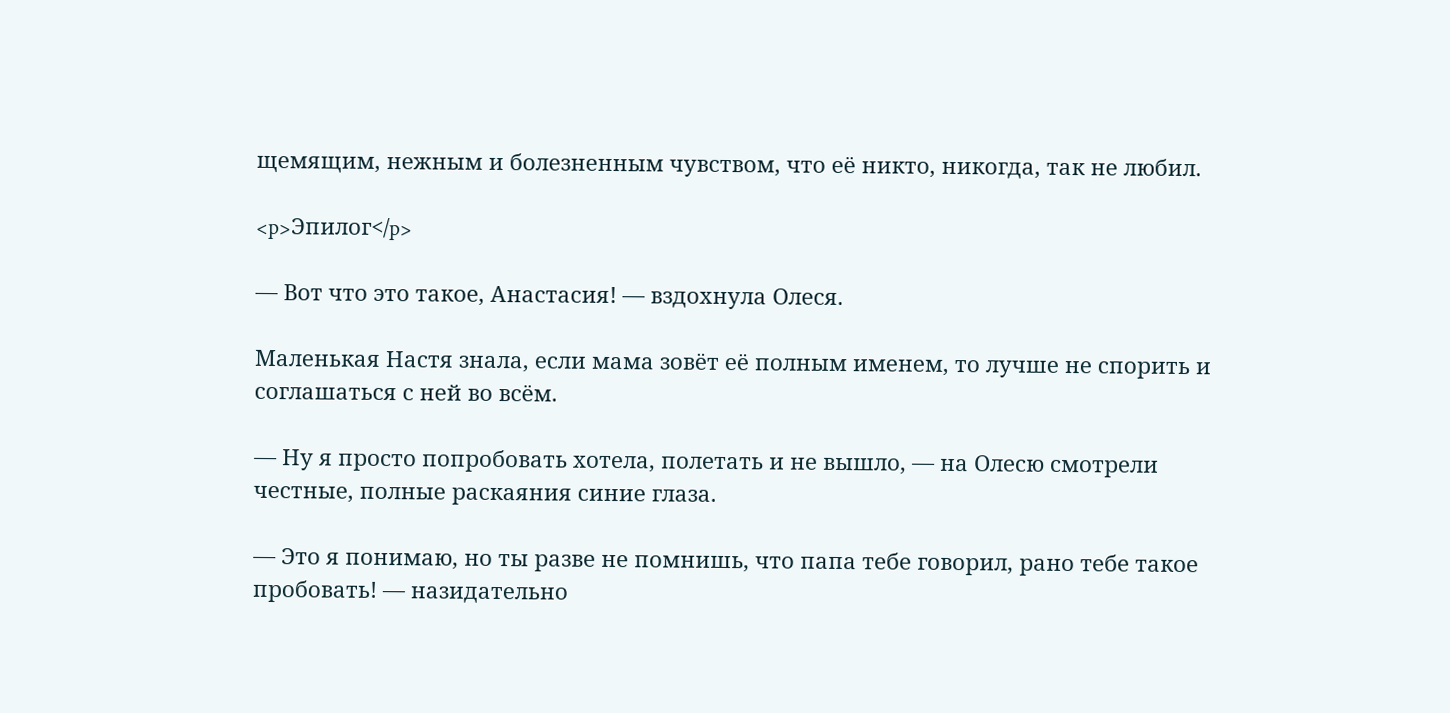щемящим, нежным и болезненным чувством, что её никто, никогда, так не любил.

<p>Эпилог</p>

— Вот что это такое, Анастасия! — вздохнула Олеся.

Маленькая Настя знала, если мама зовёт её полным именем, то лучше не спорить и соглашаться с ней во всём.

— Ну я просто попробовать хотела, полетать и не вышло, — на Олесю смотрели честные, полные раскаяния синие глаза.

— Это я понимаю, но ты разве не помнишь, что папа тебе говорил, рано тебе такое пробовать! — назидательно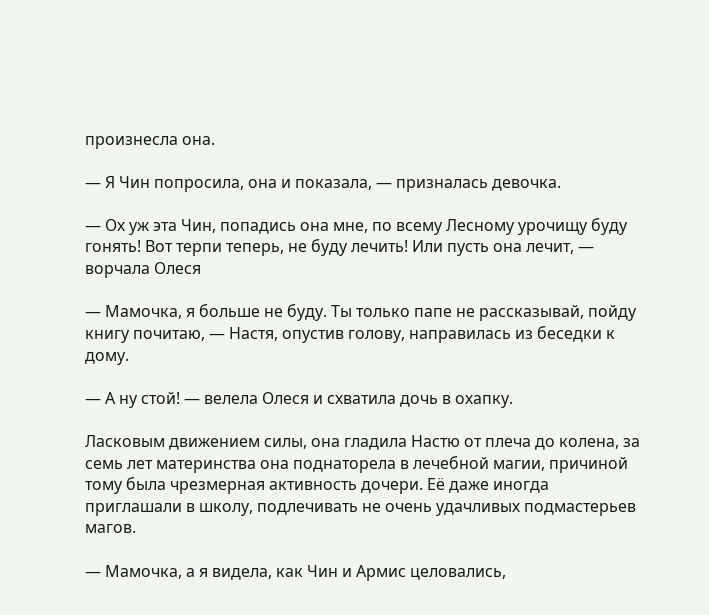произнесла она.

— Я Чин попросила, она и показала, — призналась девочка.

— Ох уж эта Чин, попадись она мне, по всему Лесному урочищу буду гонять! Вот терпи теперь, не буду лечить! Или пусть она лечит, — ворчала Олеся

— Мамочка, я больше не буду. Ты только папе не рассказывай, пойду книгу почитаю, — Настя, опустив голову, направилась из беседки к дому.

— А ну стой! — велела Олеся и схватила дочь в охапку.

Ласковым движением силы, она гладила Настю от плеча до колена, за семь лет материнства она поднаторела в лечебной магии, причиной тому была чрезмерная активность дочери. Её даже иногда приглашали в школу, подлечивать не очень удачливых подмастерьев магов.

— Мамочка, а я видела, как Чин и Армис целовались,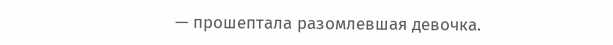— прошептала разомлевшая девочка.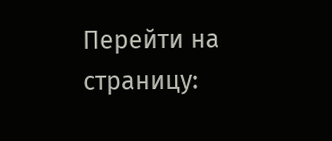Перейти на страницу: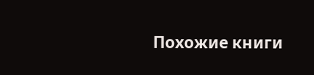Похожие книги